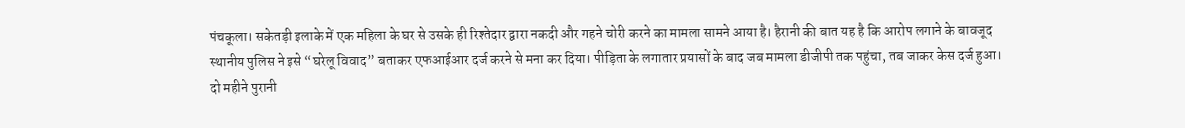पंचकूला। सकेतड़ी इलाके में एक महिला के घर से उसके ही रिश्तेदार द्वारा नकदी और गहने चोरी करने का मामला सामने आया है। हैरानी की बात यह है कि आरोप लगाने के बावजूद स्थानीय पुलिस ने इसे “घरेलू विवाद” बताकर एफआईआर दर्ज करने से मना कर दिया। पीड़िता के लगातार प्रयासों के बाद जब मामला डीजीपी तक पहुंचा, तब जाकर केस दर्ज हुआ।
दो महीने पुरानी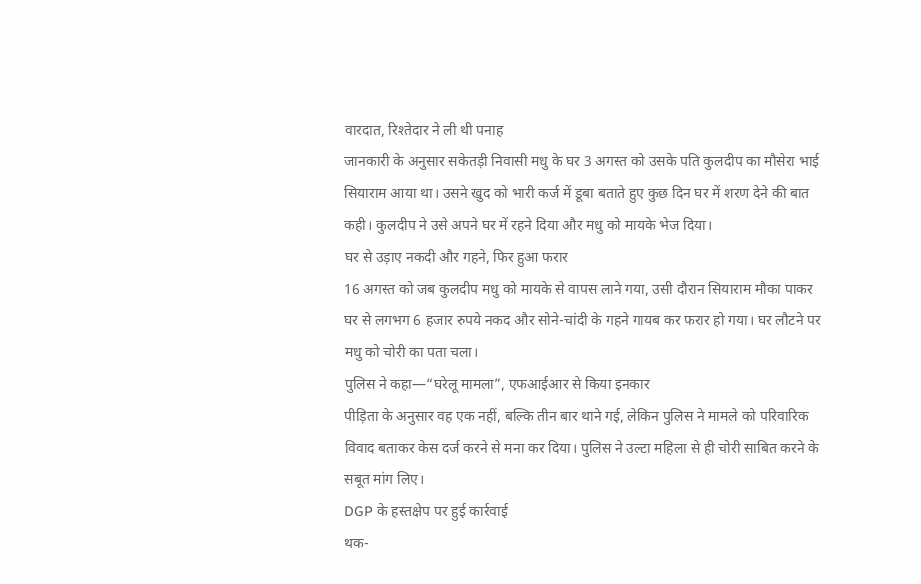वारदात, रिश्तेदार ने ली थी पनाह
जानकारी के अनुसार सकेतड़ी निवासी मधु के घर 3 अगस्त को उसके पति कुलदीप का मौसेरा भाई सियाराम आया था। उसने खुद को भारी कर्ज में डूबा बताते हुए कुछ दिन घर में शरण देने की बात कही। कुलदीप ने उसे अपने घर में रहने दिया और मधु को मायके भेज दिया।
घर से उड़ाए नकदी और गहने, फिर हुआ फरार
16 अगस्त को जब कुलदीप मधु को मायके से वापस लाने गया, उसी दौरान सियाराम मौका पाकर घर से लगभग 6 हजार रुपये नकद और सोने-चांदी के गहने गायब कर फरार हो गया। घर लौटने पर मधु को चोरी का पता चला।
पुलिस ने कहा—“घरेलू मामला”, एफआईआर से किया इनकार
पीड़िता के अनुसार वह एक नहीं, बल्कि तीन बार थाने गई, लेकिन पुलिस ने मामले को परिवारिक विवाद बताकर केस दर्ज करने से मना कर दिया। पुलिस ने उल्टा महिला से ही चोरी साबित करने के सबूत मांग लिए।
DGP के हस्तक्षेप पर हुई कार्रवाई
थक-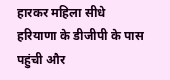हारकर महिला सीधे हरियाणा के डीजीपी के पास पहुंची और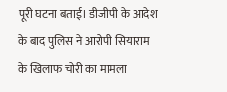पूरी घटना बताई। डीजीपी के आदेश के बाद पुलिस ने आरोपी सियाराम के खिलाफ चोरी का मामला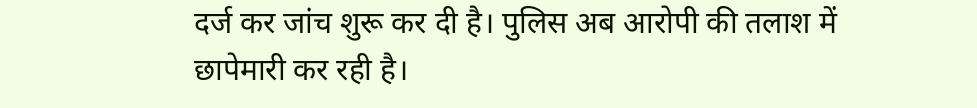दर्ज कर जांच शुरू कर दी है। पुलिस अब आरोपी की तलाश में छापेमारी कर रही है।